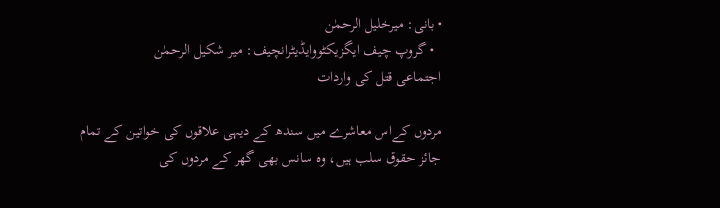• بانی: میرخلیل الرحمٰن
  • گروپ چیف ایگزیکٹووایڈیٹرانچیف: میر شکیل الرحمٰن
اجتماعی قتل کی واردات

مردوں کےاس معاشرے میں سندھ کے دیہی علاقوں کی خواتین کے تمام جائز حقوق سلب ہیں، وہ سانس بھی گھر کے مردوں کی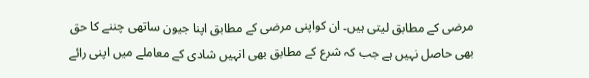مرضی کے مطابق لیتی ہیں۔ ان کواپنی مرضی کے مطابق اپنا جیون ساتھی چننے کا حق بھی حاصل نہیں ہے جب کہ شرع کے مطابق بھی انہیں شادی کے معاملے میں اپنی رائے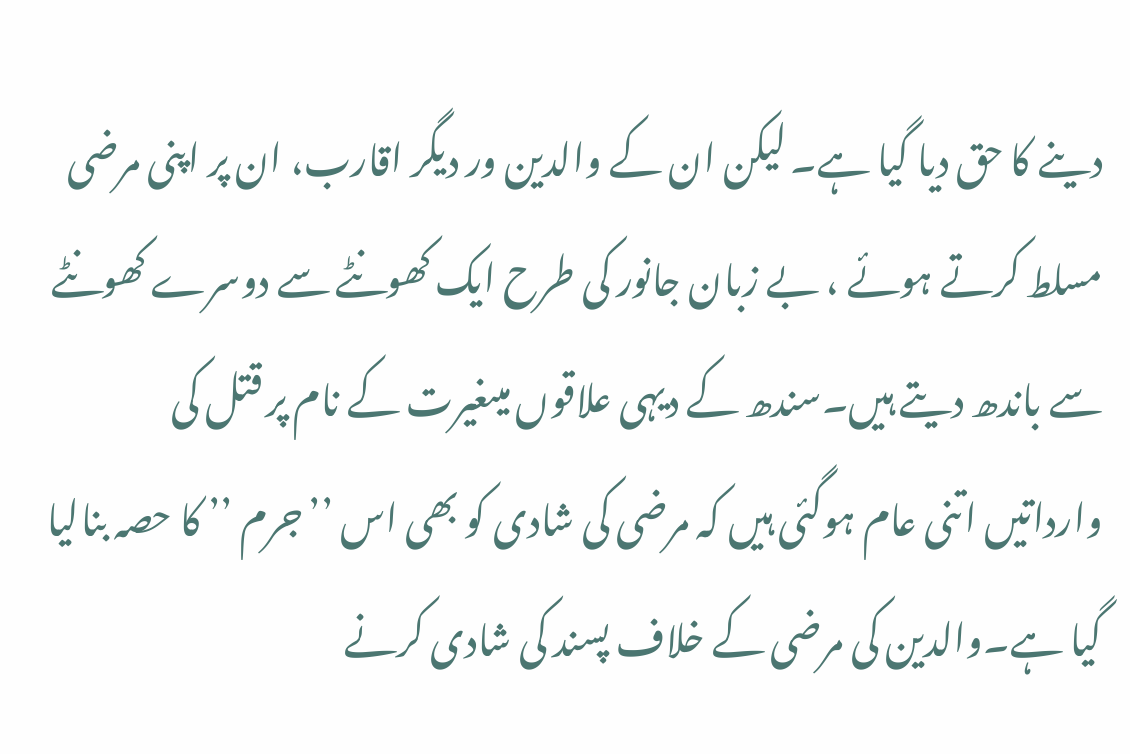دینے کا حق دیا گیا ہے۔ لیکن ان کے والدین ور دیگر اقارب، ان پر اپنی مرضی مسلط کرتے ہوئے ، بے زبان جانور کی طرح ایک کھونٹے سے دوسرے کھونٹے سے باندھ دیتے ہیں۔سندھ کے دیہی علاقوں میںغیرت کے نام پر قتل کی وارداتیں اتنی عام ہوگئی ہیں کہ مرضی کی شادی کو بھی اس ’’جرم ’’ کا حصہ بنالیا گیا ہے۔والدین کی مرضی کے خلاف پسند کی شادی کرنے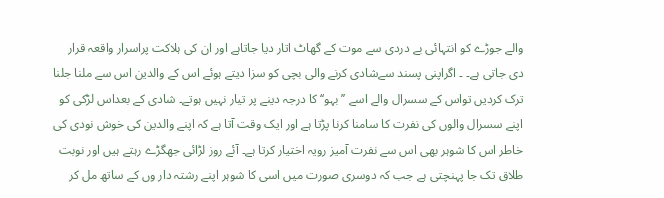والے جوڑے کو انتہائی بے دردی سے موت کے گھاٹ اتار دیا جاتاہے اور ان کی ہلاکت پراسرار واقعہ قرار دی جاتی ہے۔ ۔ اگراپنی پسند سےشادی کرنے والی بچی کو سزا دیتے ہوئے اس کے والدین اس سے ملنا جلنا ترک کردیں تواس کے سسرال والے اسے ’’بہو‘‘ کا درجہ دینے پر تیار نہیں ہوتے۔ شادی کے بعداس لڑکی کو اپنے سسرال والوں کی نفرت کا سامنا کرنا پڑتا ہے اور ایک وقت آتا ہے کہ اپنے والدین کی خوش نودی کی خاطر اس کا شوہر بھی اس سے نفرت آمیز رویہ اختیار کرتا ہے۔ آئے روز لڑائی جھگڑے رہتے ہیں اور نوبت طلاق تک جا پہنچتی ہے جب کہ دوسری صورت میں اسی کا شوہر اپنے رشتہ دار وں کے ساتھ مل کر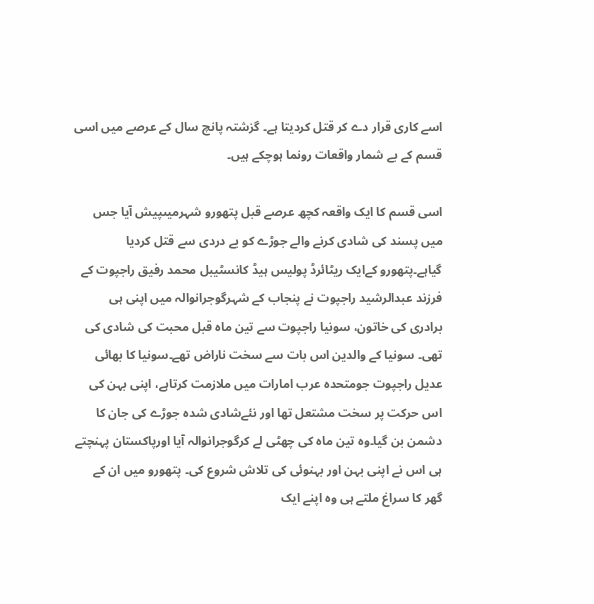اسے کاری قرار دے کر قتل کردیتا ہے۔ گزشتہ پانچ سال کے عرصے میں اسی قسم کے بے شمار واقعات رونما ہوچکے ہیں۔

اسی قسم کا ایک واقعہ کچھ عرصے قبل پتھورو شہرمیںپیش آیا جس میں پسند کی شادی کرنے والے جوڑے کو بے دردی سے قتل کردیا گیاہے۔پتھورو کےایک ریٹائرڈ پولیس ہیڈ کانسٹیبل محمد رفیق راجپوت کے فرزند عبدالرشید راجپوت نے پنجاب کے شہرگوجرانوالہ میں اپنی ہی برادری کی خاتون، سونیا راجپوت سے تین ماہ قبل محبت کی شادی کی تھی۔ سونیا کے والدین اس بات سے سخت ناراض تھے۔سونیا کا بھائی عدیل راجپوت جومتحدہ عرب امارات میں ملازمت کرتاہے، اپنی بہن کی اس حرکت پر سخت مشتعل تھا اور نئےشادی شدہ جوڑے کی جان کا دشمن بن گیا۔وہ تین ماہ کی چھٹی لے کرگوجرانوالہ آیا اورپاکستان پہنچتے ہی اس نے اپنی بہن اور بہنوئی کی تلاش شروع کی۔ پتھورو میں ان کے گھر کا سراغ ملتے ہی وہ اپنے ایک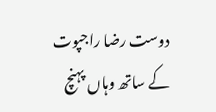دوست رضا راجپوت کے ساتھ وہاں پہنچ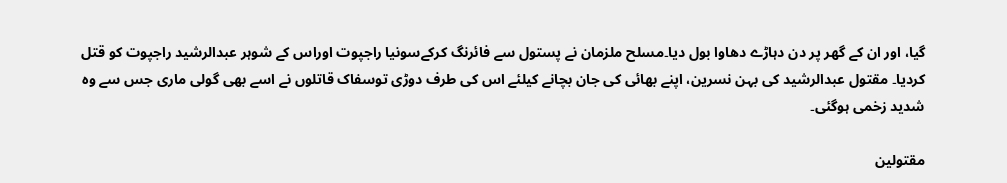گیا، اور ان کے گھر پر دن دہاڑے دھاوا بول دیا۔مسلح ملزمان نے پستول سے فائرنگ کرکےسونیا راجپوت اوراس کے شوہر عبدالرشید راجپوت کو قتل کردیا۔ مقتول عبدالرشید کی بہن نسرین، اپنے بھائی کی جان بچانے کیلئے اس کی طرف دوڑی توسفاک قاتلوں نے اسے بھی گولی ماری جس سے وہ شدید زخمی ہوگئی۔

مقتولین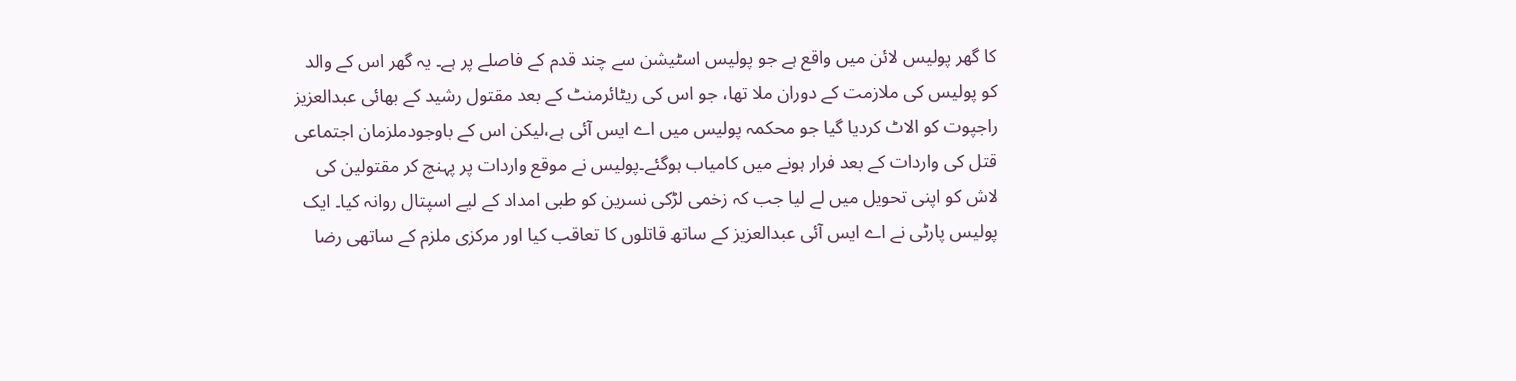کا گھر پولیس لائن میں واقع ہے جو پولیس اسٹیشن سے چند قدم کے فاصلے پر ہے۔ یہ گھر اس کے والد کو پولیس کی ملازمت کے دوران ملا تھا، جو اس کی ریٹائرمنٹ کے بعد مقتول رشید کے بھائی عبدالعزیز راجپوت کو الاٹ کردیا گیا جو محکمہ پولیس میں اے ایس آئی ہے،لیکن اس کے باوجودملزمان اجتماعی قتل کی واردات کے بعد فرار ہونے میں کامیاب ہوگئے۔پولیس نے موقع واردات پر پہنچ کر مقتولین کی لاش کو اپنی تحویل میں لے لیا جب کہ زخمی لڑکی نسرین کو طبی امداد کے لیے اسپتال روانہ کیا۔ ایک پولیس پارٹی نے اے ایس آئی عبدالعزیز کے ساتھ قاتلوں کا تعاقب کیا اور مرکزی ملزم کے ساتھی رضا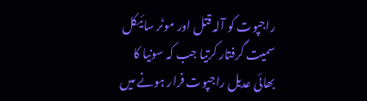راجپوت کو آلہ قتل اور موٹر سائیکل سمیت گرفتار کرتیا جب کہ سونیا کا بھائی عدیل راجپوت فرار ہونے میں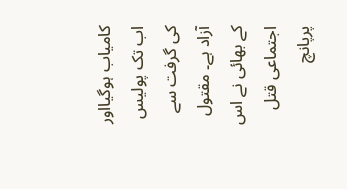کامیاب ہوگیااور اب تک پولیس کی گرفت سے آزاد ہے۔ مقتول کے بھائی نے اس اجتماعی قتل پرپانچ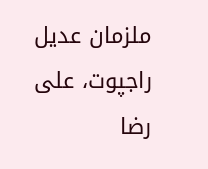ملزمان عدیل راجپوت، علی رضا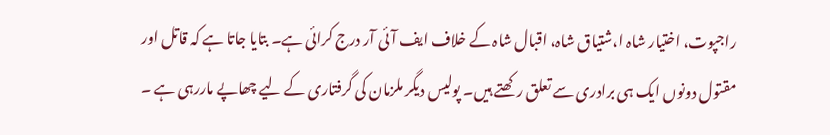راجپوت، اختیار شاہ ا،شتیاق شاہ، اقبال شاہ کے خلاف ایف آئی آر درج کرائی ہے۔ بتایا جاتا ہے کہ قاتل اور مقتول دونوں ایک ہی برادری سے تعلق رکھتے ہیں۔ پولیس دیگر ملزمان کی گرفتاری کے لیے چھاپے ماررہی ہے ۔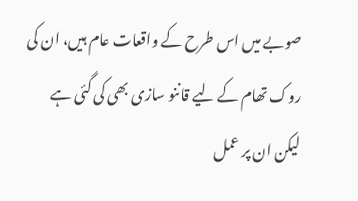صوبے میں اس طرح کے واقعات عام ہیں، ان کی روک تھام کے لیے قاننو سازی بھی کی گئی ہے لیکن ان پر عمل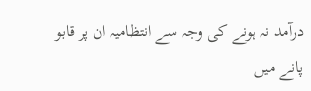درآمد نہ ہونے کی وجہ سے انتظامیہ ان پر قابو پانے میں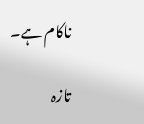ناکام ہے۔

تازہ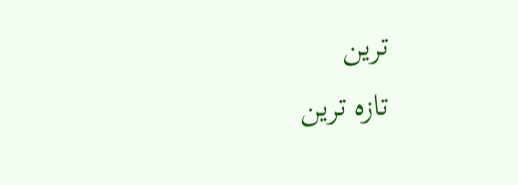ترین
تازہ ترین